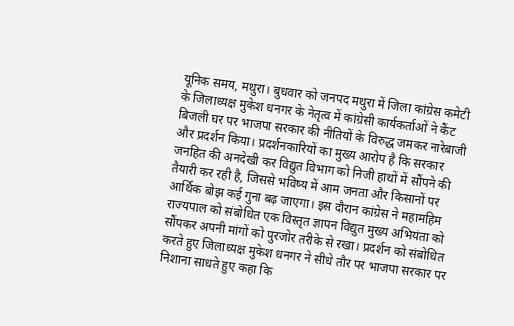यूनिक समय, मथुरा। बुधवार को जनपद मथुरा में जिला कांग्रेस कमेटी के जिलाध्यक्ष मुकेश धनगर के नेतृत्व में कांग्रेसी कार्यकर्ताओं ने कैंट बिजली घर पर भाजपा सरकार की नीतियों के विरुद्ध जमकर नारेबाजी और प्रदर्शन किया। प्रदर्शनकारियों का मुख्य आरोप है कि सरकार जनहित की अनदेखी कर विद्युत विभाग को निजी हाथों में सौंपने की तैयारी कर रही है, जिससे भविष्य में आम जनता और किसानों पर आर्थिक बोझ कई गुना बढ़ जाएगा। इस दौरान कांग्रेस ने महामहिम राज्यपाल को संबोधित एक विस्तृत ज्ञापन विद्युत मुख्य अभियंता को सौंपकर अपनी मांगों को पुरजोर तरीके से रखा। प्रदर्शन को संबोधित करते हुए जिलाध्यक्ष मुकेश धनगर ने सीधे तौर पर भाजपा सरकार पर निशाना साधते हुए कहा कि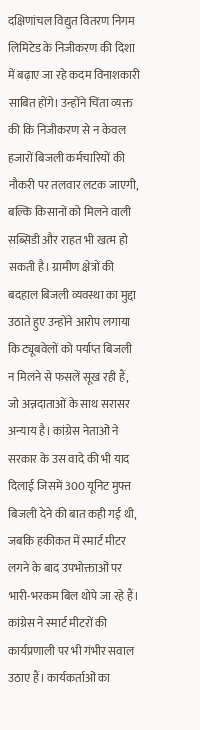दक्षिणांचल विद्युत वितरण निगम लिमिटेड के निजीकरण की दिशा में बढ़ाए जा रहे कदम विनाशकारी साबित होंगे। उन्होंने चिंता व्यक्त की कि निजीकरण से न केवल हजारों बिजली कर्मचारियों की नौकरी पर तलवार लटक जाएगी, बल्कि किसानों को मिलने वाली सब्सिडी और राहत भी खत्म हो सकती है। ग्रामीण क्षेत्रों की बदहाल बिजली व्यवस्था का मुद्दा उठाते हुए उन्होंने आरोप लगाया कि ट्यूबवेलों को पर्याप्त बिजली न मिलने से फसलें सूख रही हैं, जो अन्नदाताओं के साथ सरासर अन्याय है। कांग्रेस नेताओं ने सरकार के उस वादे की भी याद दिलाई जिसमें 300 यूनिट मुफ्त बिजली देने की बात कही गई थी, जबकि हकीकत में स्मार्ट मीटर लगने के बाद उपभोक्ताओं पर भारी-भरकम बिल थोपे जा रहे हैं। कांग्रेस ने स्मार्ट मीटरों की कार्यप्रणाली पर भी गंभीर सवाल उठाए हैं। कार्यकर्ताओं का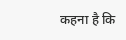कहना है कि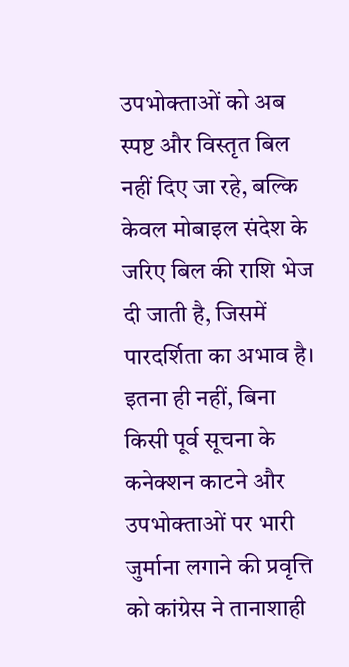उपभोक्ताओं को अब स्पष्ट और विस्तृत बिल नहीं दिए जा रहे, बल्कि केवल मोबाइल संदेश के जरिए बिल की राशि भेज दी जाती है, जिसमें पारदर्शिता का अभाव है। इतना ही नहीं, बिना किसी पूर्व सूचना के कनेक्शन काटने और उपभोक्ताओं पर भारी जुर्माना लगाने की प्रवृत्ति को कांग्रेस ने तानाशाही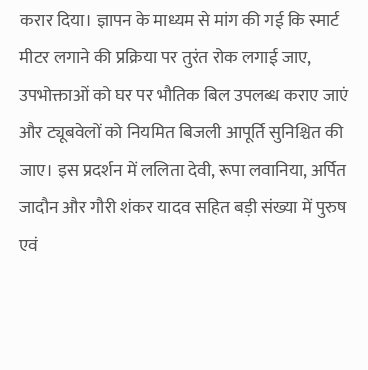करार दिया। ज्ञापन के माध्यम से मांग की गई कि स्मार्ट मीटर लगाने की प्रक्रिया पर तुरंत रोक लगाई जाए, उपभोक्ताओं को घर पर भौतिक बिल उपलब्ध कराए जाएं और ट्यूबवेलों को नियमित बिजली आपूर्ति सुनिश्चित की जाए। इस प्रदर्शन में ललिता देवी, रूपा लवानिया, अर्पित जादौन और गौरी शंकर यादव सहित बड़ी संख्या में पुरुष एवं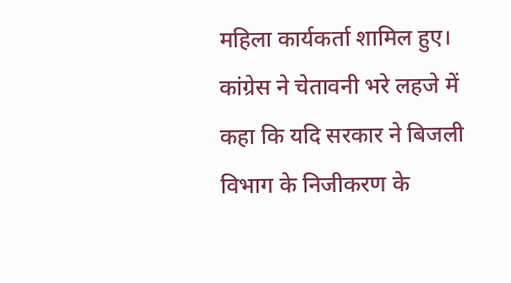महिला कार्यकर्ता शामिल हुए। कांग्रेस ने चेतावनी भरे लहजे में कहा कि यदि सरकार ने बिजली विभाग के निजीकरण के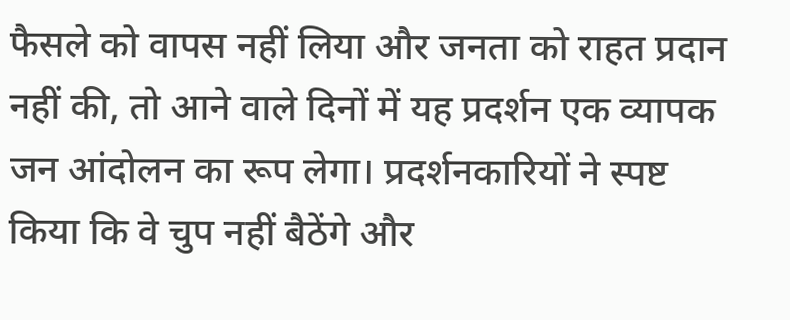फैसले को वापस नहीं लिया और जनता को राहत प्रदान नहीं की, तो आने वाले दिनों में यह प्रदर्शन एक व्यापक जन आंदोलन का रूप लेगा। प्रदर्शनकारियों ने स्पष्ट किया कि वे चुप नहीं बैठेंगे और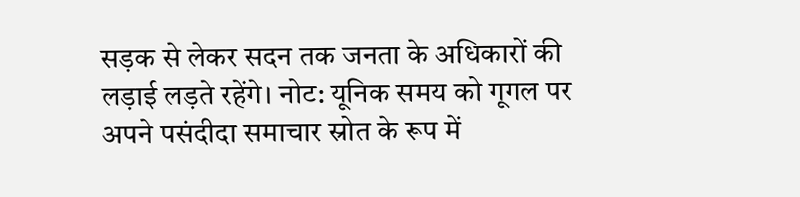सड़क से लेकर सदन तक जनता के अधिकारों की लड़ाई लड़ते रहेंगे। नोट: यूनिक समय को गूगल पर अपने पसंदीदा समाचार स्रोत के रूप में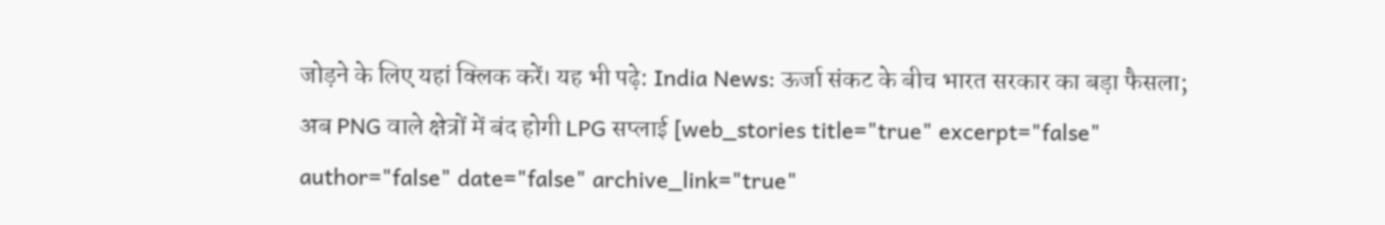जोड़ने के लिए यहां क्लिक करें। यह भी पढ़े: India News: ऊर्जा संकट के बीच भारत सरकार का बड़ा फैसला; अब PNG वाले क्षेत्रों में बंद होगी LPG सप्लाई [web_stories title="true" excerpt="false" author="false" date="false" archive_link="true"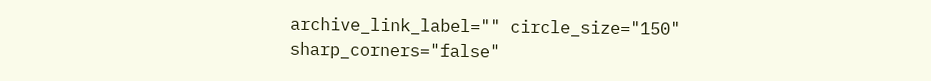archive_link_label="" circle_size="150" sharp_corners="false"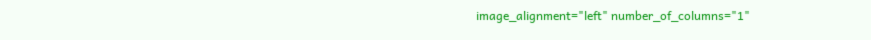image_alignment="left" number_of_columns="1"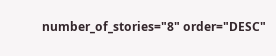number_of_stories="8" order="DESC"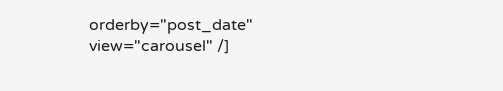orderby="post_date" view="carousel" /]